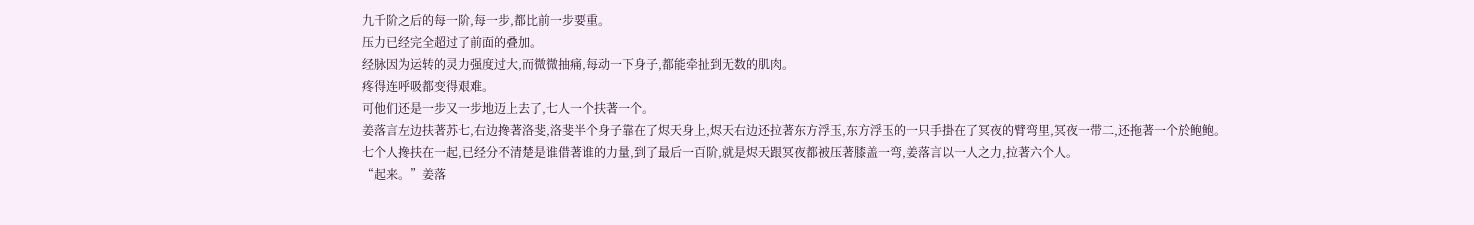九千阶之后的每一阶,每一步,都比前一步要重。
压力已经完全超过了前面的叠加。
经脉因为运转的灵力强度过大,而微微抽痛,每动一下身子,都能牵扯到无数的肌肉。
疼得连呼吸都变得艰难。
可他们还是一步又一步地迈上去了,七人一个扶著一个。
姜落言左边扶著苏七,右边搀著洛斐,洛斐半个身子靠在了烬天身上,烬天右边还拉著东方浮玉,东方浮玉的一只手掛在了冥夜的臂弯里,冥夜一带二,还拖著一个於鲍鲍。
七个人搀扶在一起,已经分不清楚是谁借著谁的力量,到了最后一百阶,就是烬天跟冥夜都被压著膝盖一弯,姜落言以一人之力,拉著六个人。
“起来。”姜落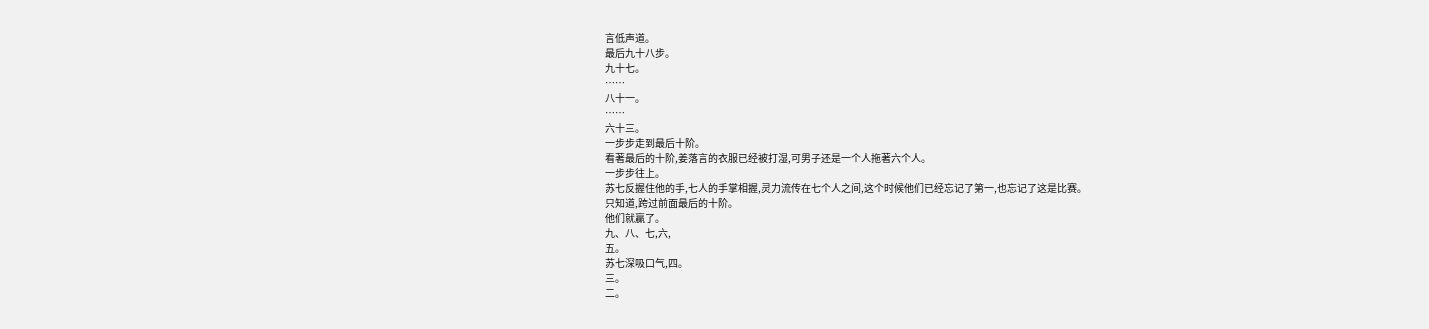言低声道。
最后九十八步。
九十七。
……
八十一。
……
六十三。
一步步走到最后十阶。
看著最后的十阶,姜落言的衣服已经被打湿,可男子还是一个人拖著六个人。
一步步往上。
苏七反握住他的手,七人的手掌相握,灵力流传在七个人之间,这个时候他们已经忘记了第一,也忘记了这是比赛。
只知道,跨过前面最后的十阶。
他们就贏了。
九、八、七,六,
五。
苏七深吸口气,四。
三。
二。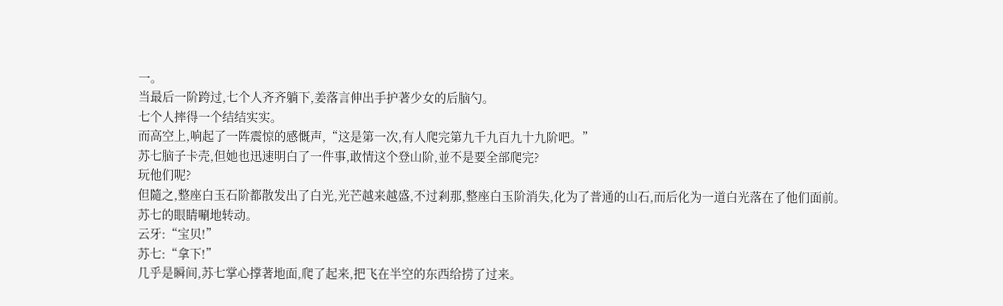一。
当最后一阶跨过,七个人齐齐躺下,姜落言伸出手护著少女的后脑勺。
七个人摔得一个结结实实。
而高空上,响起了一阵震惊的感慨声,“这是第一次,有人爬完第九千九百九十九阶吧。”
苏七脑子卡壳,但她也迅速明白了一件事,敢情这个登山阶,並不是要全部爬完?
玩他们呢?
但隨之,整座白玉石阶都散发出了白光,光芒越来越盛,不过剎那,整座白玉阶消失,化为了普通的山石,而后化为一道白光落在了他们面前。
苏七的眼睛唰地转动。
云牙:“宝贝!”
苏七:“拿下!”
几乎是瞬间,苏七掌心撑著地面,爬了起来,把飞在半空的东西给捞了过来。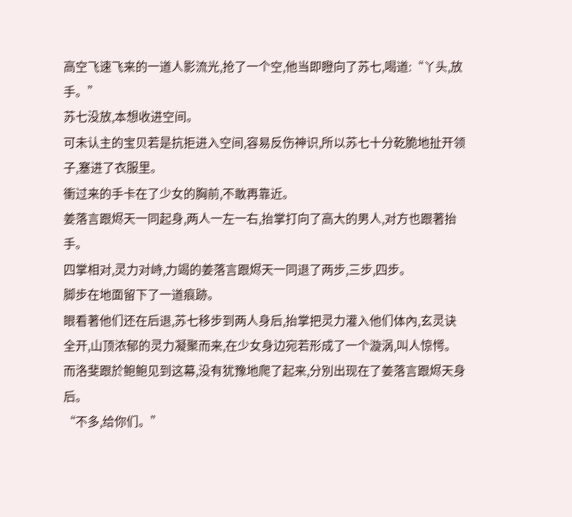高空飞速飞来的一道人影流光,抢了一个空,他当即瞪向了苏七,喝道:“丫头,放手。”
苏七没放,本想收进空间。
可未认主的宝贝若是抗拒进入空间,容易反伤神识,所以苏七十分乾脆地扯开领子,塞进了衣服里。
衝过来的手卡在了少女的胸前,不敢再靠近。
姜落言跟烬天一同起身,两人一左一右,抬掌打向了高大的男人,对方也跟著抬手。
四掌相对,灵力对峙,力竭的姜落言跟烬天一同退了两步,三步,四步。
脚步在地面留下了一道痕跡。
眼看著他们还在后退,苏七移步到两人身后,抬掌把灵力灌入他们体內,玄灵诀全开,山顶浓郁的灵力凝聚而来,在少女身边宛若形成了一个漩涡,叫人惊愕。
而洛斐跟於鲍鲍见到这幕,没有犹豫地爬了起来,分別出现在了姜落言跟烬天身后。
“不多,给你们。”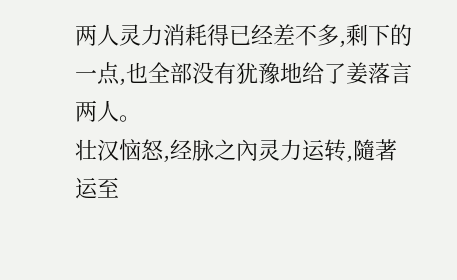两人灵力消耗得已经差不多,剩下的一点,也全部没有犹豫地给了姜落言两人。
壮汉恼怒,经脉之內灵力运转,隨著运至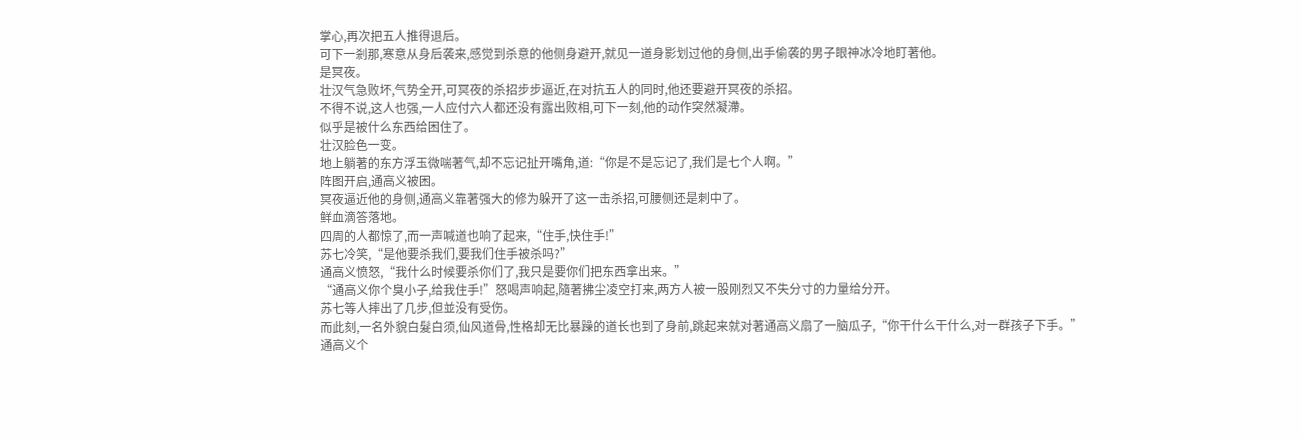掌心,再次把五人推得退后。
可下一剎那,寒意从身后袭来,感觉到杀意的他侧身避开,就见一道身影划过他的身侧,出手偷袭的男子眼神冰冷地盯著他。
是冥夜。
壮汉气急败坏,气势全开,可冥夜的杀招步步逼近,在对抗五人的同时,他还要避开冥夜的杀招。
不得不说,这人也强,一人应付六人都还没有露出败相,可下一刻,他的动作突然凝滯。
似乎是被什么东西给困住了。
壮汉脸色一变。
地上躺著的东方浮玉微喘著气,却不忘记扯开嘴角,道:“你是不是忘记了,我们是七个人啊。”
阵图开启,通高义被困。
冥夜逼近他的身侧,通高义靠著强大的修为躲开了这一击杀招,可腰侧还是刺中了。
鲜血滴答落地。
四周的人都惊了,而一声喊道也响了起来,“住手,快住手!”
苏七冷笑,“是他要杀我们,要我们住手被杀吗?”
通高义愤怒,“我什么时候要杀你们了,我只是要你们把东西拿出来。”
“通高义你个臭小子,给我住手!”怒喝声响起,隨著拂尘凌空打来,两方人被一股刚烈又不失分寸的力量给分开。
苏七等人摔出了几步,但並没有受伤。
而此刻,一名外貌白髮白须,仙风道骨,性格却无比暴躁的道长也到了身前,跳起来就对著通高义扇了一脑瓜子,“你干什么干什么,对一群孩子下手。”
通高义个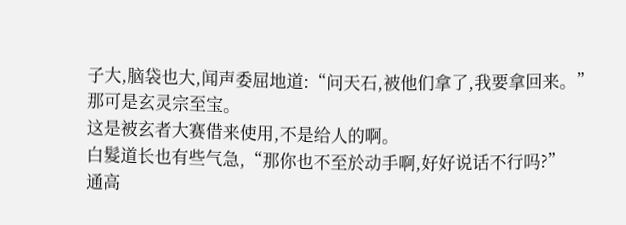子大,脑袋也大,闻声委屈地道:“问天石,被他们拿了,我要拿回来。”
那可是玄灵宗至宝。
这是被玄者大赛借来使用,不是给人的啊。
白髮道长也有些气急,“那你也不至於动手啊,好好说话不行吗?”
通高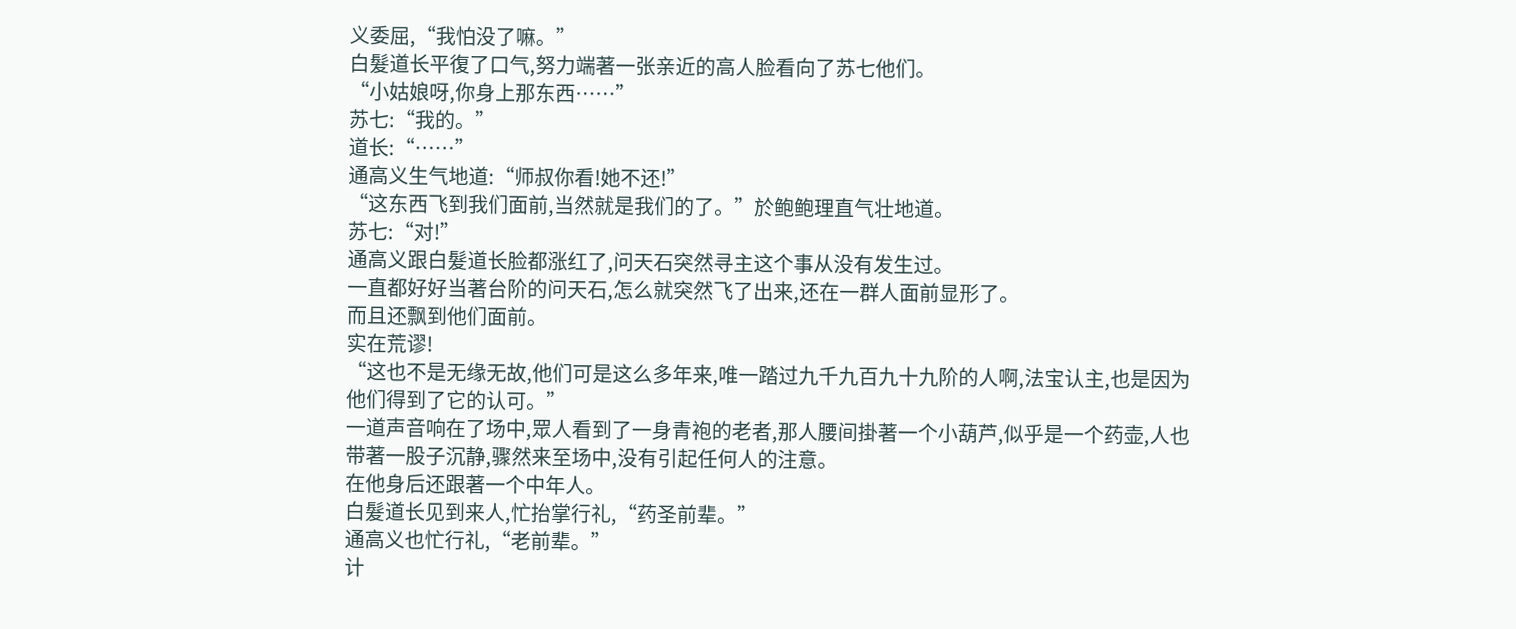义委屈,“我怕没了嘛。”
白髮道长平復了口气,努力端著一张亲近的高人脸看向了苏七他们。
“小姑娘呀,你身上那东西……”
苏七:“我的。”
道长:“……”
通高义生气地道:“师叔你看!她不还!”
“这东西飞到我们面前,当然就是我们的了。”於鲍鲍理直气壮地道。
苏七:“对!”
通高义跟白髮道长脸都涨红了,问天石突然寻主这个事从没有发生过。
一直都好好当著台阶的问天石,怎么就突然飞了出来,还在一群人面前显形了。
而且还飘到他们面前。
实在荒谬!
“这也不是无缘无故,他们可是这么多年来,唯一踏过九千九百九十九阶的人啊,法宝认主,也是因为他们得到了它的认可。”
一道声音响在了场中,眾人看到了一身青袍的老者,那人腰间掛著一个小葫芦,似乎是一个药壶,人也带著一股子沉静,骤然来至场中,没有引起任何人的注意。
在他身后还跟著一个中年人。
白髮道长见到来人,忙抬掌行礼,“药圣前辈。”
通高义也忙行礼,“老前辈。”
计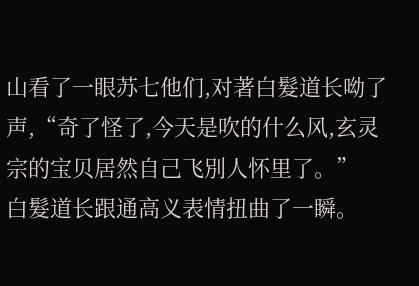山看了一眼苏七他们,对著白髮道长呦了声,“奇了怪了,今天是吹的什么风,玄灵宗的宝贝居然自己飞別人怀里了。”
白髮道长跟通高义表情扭曲了一瞬。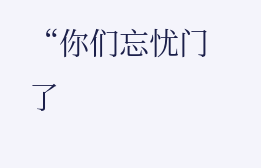“你们忘忧门了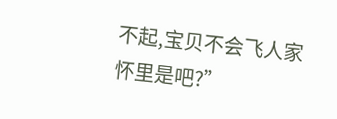不起,宝贝不会飞人家怀里是吧?”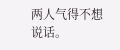两人气得不想说话。